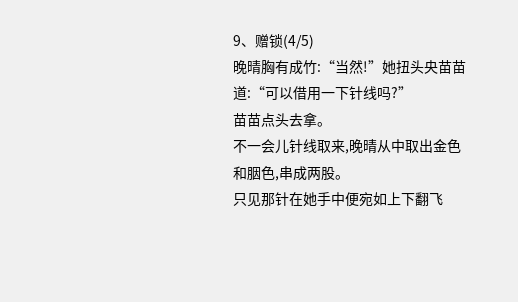9、赠锁(4/5)
晚晴胸有成竹:“当然!”她扭头央苗苗道:“可以借用一下针线吗?”
苗苗点头去拿。
不一会儿针线取来,晚晴从中取出金色和胭色,串成两股。
只见那针在她手中便宛如上下翻飞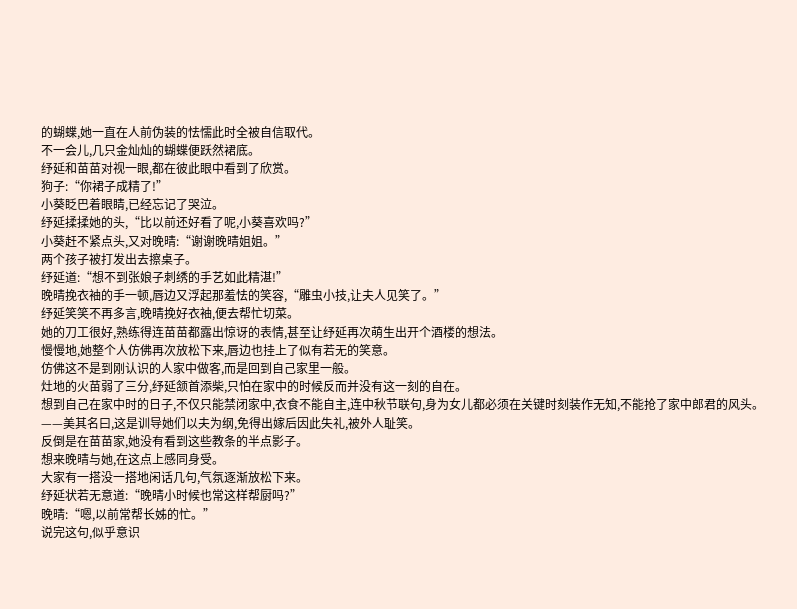的蝴蝶,她一直在人前伪装的怯懦此时全被自信取代。
不一会儿,几只金灿灿的蝴蝶便跃然裙底。
纾延和苗苗对视一眼,都在彼此眼中看到了欣赏。
狗子:“你裙子成精了!”
小葵眨巴着眼睛,已经忘记了哭泣。
纾延揉揉她的头,“比以前还好看了呢,小葵喜欢吗?”
小葵赶不紧点头,又对晚晴:“谢谢晚晴姐姐。”
两个孩子被打发出去擦桌子。
纾延道:“想不到张娘子刺绣的手艺如此精湛!”
晚晴挽衣袖的手一顿,唇边又浮起那羞怯的笑容,“雕虫小技,让夫人见笑了。”
纾延笑笑不再多言,晚晴挽好衣袖,便去帮忙切菜。
她的刀工很好,熟练得连苗苗都露出惊讶的表情,甚至让纾延再次萌生出开个酒楼的想法。
慢慢地,她整个人仿佛再次放松下来,唇边也挂上了似有若无的笑意。
仿佛这不是到刚认识的人家中做客,而是回到自己家里一般。
灶地的火苗弱了三分,纾延颔首添柴,只怕在家中的时候反而并没有这一刻的自在。
想到自己在家中时的日子,不仅只能禁闭家中,衣食不能自主,连中秋节联句,身为女儿都必须在关键时刻装作无知,不能抢了家中郎君的风头。
——美其名曰,这是训导她们以夫为纲,免得出嫁后因此失礼,被外人耻笑。
反倒是在苗苗家,她没有看到这些教条的半点影子。
想来晚晴与她,在这点上感同身受。
大家有一搭没一搭地闲话几句,气氛逐渐放松下来。
纾延状若无意道:“晚晴小时候也常这样帮厨吗?”
晚晴:“嗯,以前常帮长姊的忙。”
说完这句,似乎意识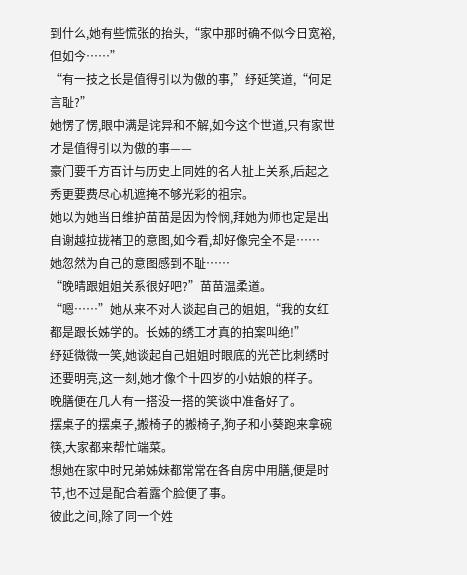到什么,她有些慌张的抬头,“家中那时确不似今日宽裕,但如今……”
“有一技之长是值得引以为傲的事,”纾延笑道,“何足言耻?”
她愣了愣,眼中满是诧异和不解,如今这个世道,只有家世才是值得引以为傲的事——
豪门要千方百计与历史上同姓的名人扯上关系,后起之秀更要费尽心机遮掩不够光彩的祖宗。
她以为她当日维护苗苗是因为怜悯,拜她为师也定是出自谢越拉拢褚卫的意图,如今看,却好像完全不是……
她忽然为自己的意图感到不耻……
“晚晴跟姐姐关系很好吧?”苗苗温柔道。
“嗯……”她从来不对人谈起自己的姐姐,“我的女红都是跟长姊学的。长姊的绣工才真的拍案叫绝!”
纾延微微一笑,她谈起自己姐姐时眼底的光芒比刺绣时还要明亮,这一刻,她才像个十四岁的小姑娘的样子。
晚膳便在几人有一搭没一搭的笑谈中准备好了。
摆桌子的摆桌子,搬椅子的搬椅子,狗子和小葵跑来拿碗筷,大家都来帮忙端菜。
想她在家中时兄弟姊妹都常常在各自房中用膳,便是时节,也不过是配合着露个脸便了事。
彼此之间,除了同一个姓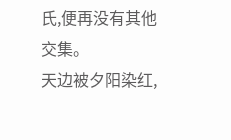氏,便再没有其他交集。
天边被夕阳染红,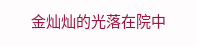金灿灿的光落在院中